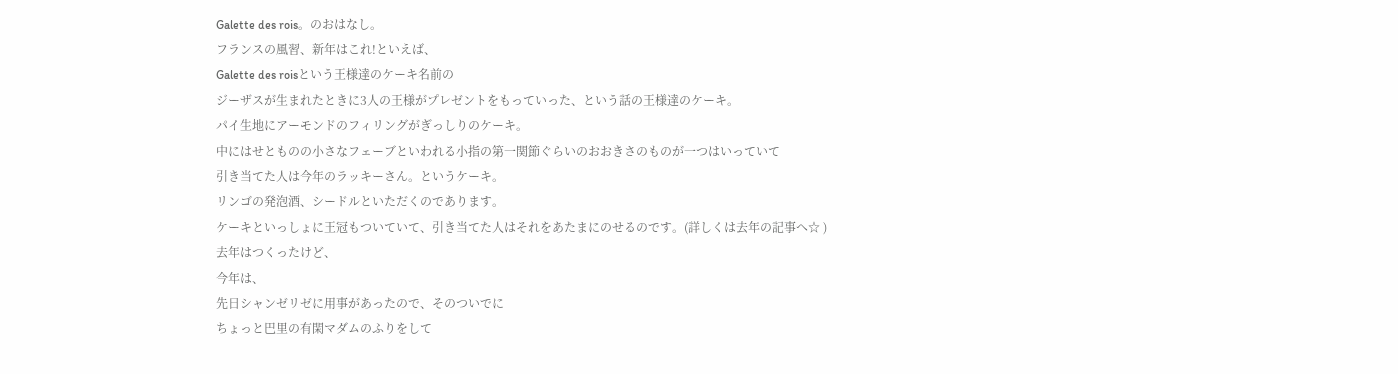Galette des rois。のおはなし。
フランスの風習、新年はこれ!といえば、
Galette des roisという王様達のケーキ名前の
ジーザスが生まれたときに3人の王様がプレゼントをもっていった、という話の王様達のケーキ。
パイ生地にアーモンドのフィリングがぎっしりのケーキ。
中にはせとものの小さなフェーブといわれる小指の第一関節ぐらいのおおきさのものが一つはいっていて
引き当てた人は今年のラッキーさん。というケーキ。
リンゴの発泡酒、シードルといただくのであります。
ケーキといっしょに王冠もついていて、引き当てた人はそれをあたまにのせるのです。(詳しくは去年の記事へ☆ )
去年はつくったけど、
今年は、
先日シャンゼリゼに用事があったので、そのついでに
ちょっと巴里の有閑マダムのふりをして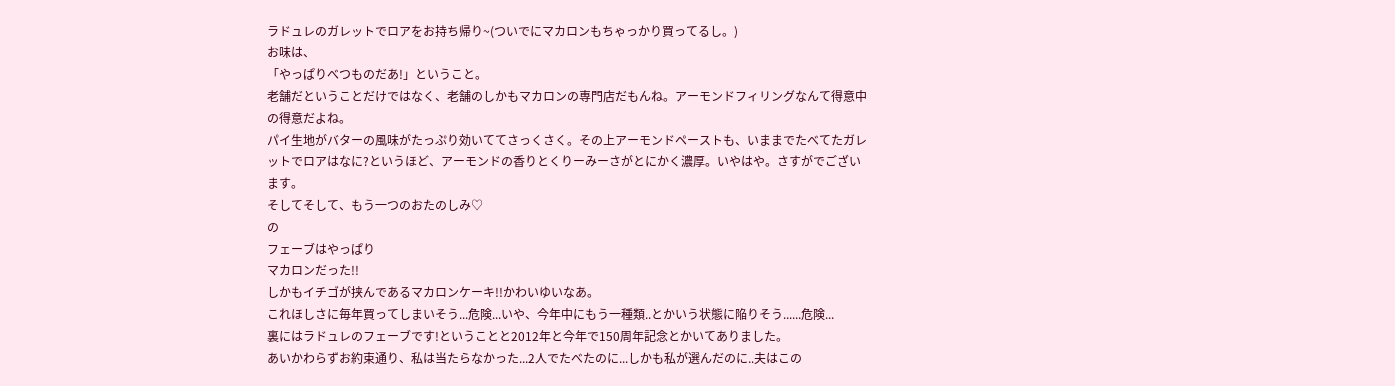ラドュレのガレットでロアをお持ち帰り~(ついでにマカロンもちゃっかり買ってるし。)
お味は、
「やっぱりべつものだあ!」ということ。
老舗だということだけではなく、老舗のしかもマカロンの専門店だもんね。アーモンドフィリングなんて得意中の得意だよね。
パイ生地がバターの風味がたっぷり効いててさっくさく。その上アーモンドペーストも、いままでたべてたガレットでロアはなに?というほど、アーモンドの香りとくりーみーさがとにかく濃厚。いやはや。さすがでございます。
そしてそして、もう一つのおたのしみ♡
の
フェーブはやっぱり
マカロンだった!!
しかもイチゴが挟んであるマカロンケーキ!!かわいゆいなあ。
これほしさに毎年買ってしまいそう...危険...いや、今年中にもう一種類..とかいう状態に陥りそう......危険...
裏にはラドュレのフェーブです!ということと2012年と今年で150周年記念とかいてありました。
あいかわらずお約束通り、私は当たらなかった...2人でたべたのに...しかも私が選んだのに..夫はこの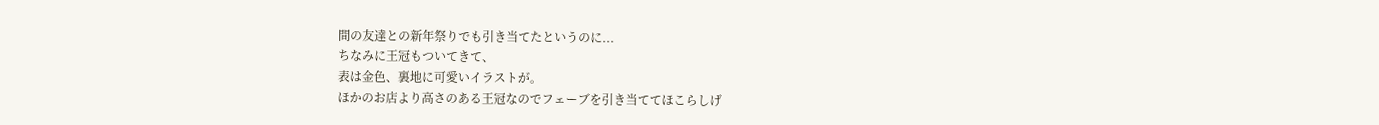間の友達との新年祭りでも引き当てたというのに...
ちなみに王冠もついてきて、
表は金色、裏地に可愛いイラストが。
ほかのお店より高さのある王冠なのでフェーブを引き当ててほこらしげ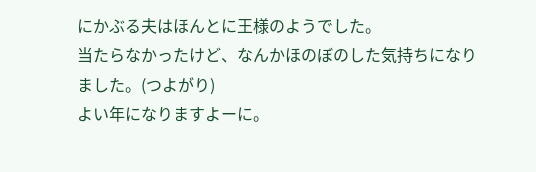にかぶる夫はほんとに王様のようでした。
当たらなかったけど、なんかほのぼのした気持ちになりました。(つよがり)
よい年になりますよーに。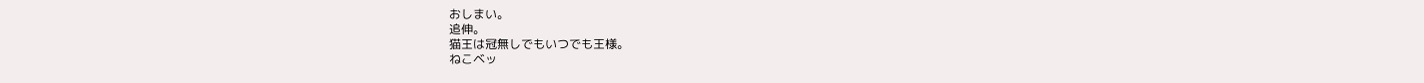おしまい。
追伸。
猫王は冠無しでもいつでも王様。
ねこベッ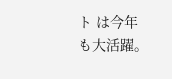ト は今年も大活躍。